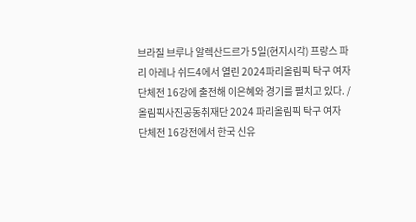브라질 브루나 알렉산드르가 5일(현지시각) 프랑스 파리 아레나 쉬드4에서 열린 2024파리올림픽 탁구 여자 단체전 16강에 출전해 이은혜와 경기를 펼치고 있다. /올림픽사진공동취재단 2024 파리올림픽 탁구 여자 단체전 16강전에서 한국 신유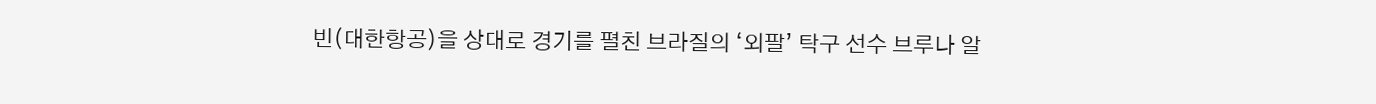빈(대한항공)을 상대로 경기를 펼친 브라질의 ‘외팔’ 탁구 선수 브루나 알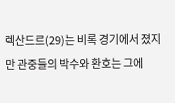렉산드르(29)는 비록 경기에서 졌지만 관중들의 박수와 환호는 그에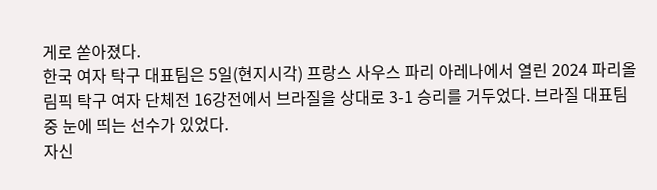게로 쏟아졌다.
한국 여자 탁구 대표팀은 5일(현지시각) 프랑스 사우스 파리 아레나에서 열린 2024 파리올림픽 탁구 여자 단체전 16강전에서 브라질을 상대로 3-1 승리를 거두었다. 브라질 대표팀 중 눈에 띄는 선수가 있었다.
자신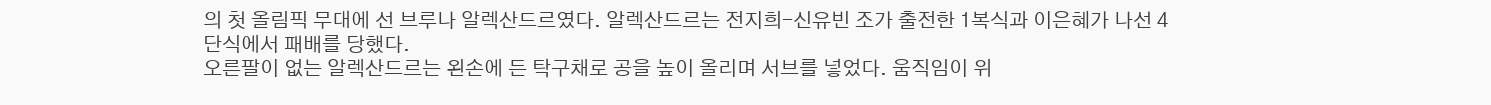의 첫 올림픽 무대에 선 브루나 알렉산드르였다. 알렉산드르는 전지희-신유빈 조가 출전한 1복식과 이은혜가 나선 4단식에서 패배를 당했다.
오른팔이 없는 알렉산드르는 왼손에 든 탁구채로 공을 높이 올리며 서브를 넣었다. 움직임이 위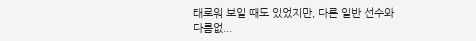태로워 보일 때도 있었지만, 다른 일반 선수와 다름없...